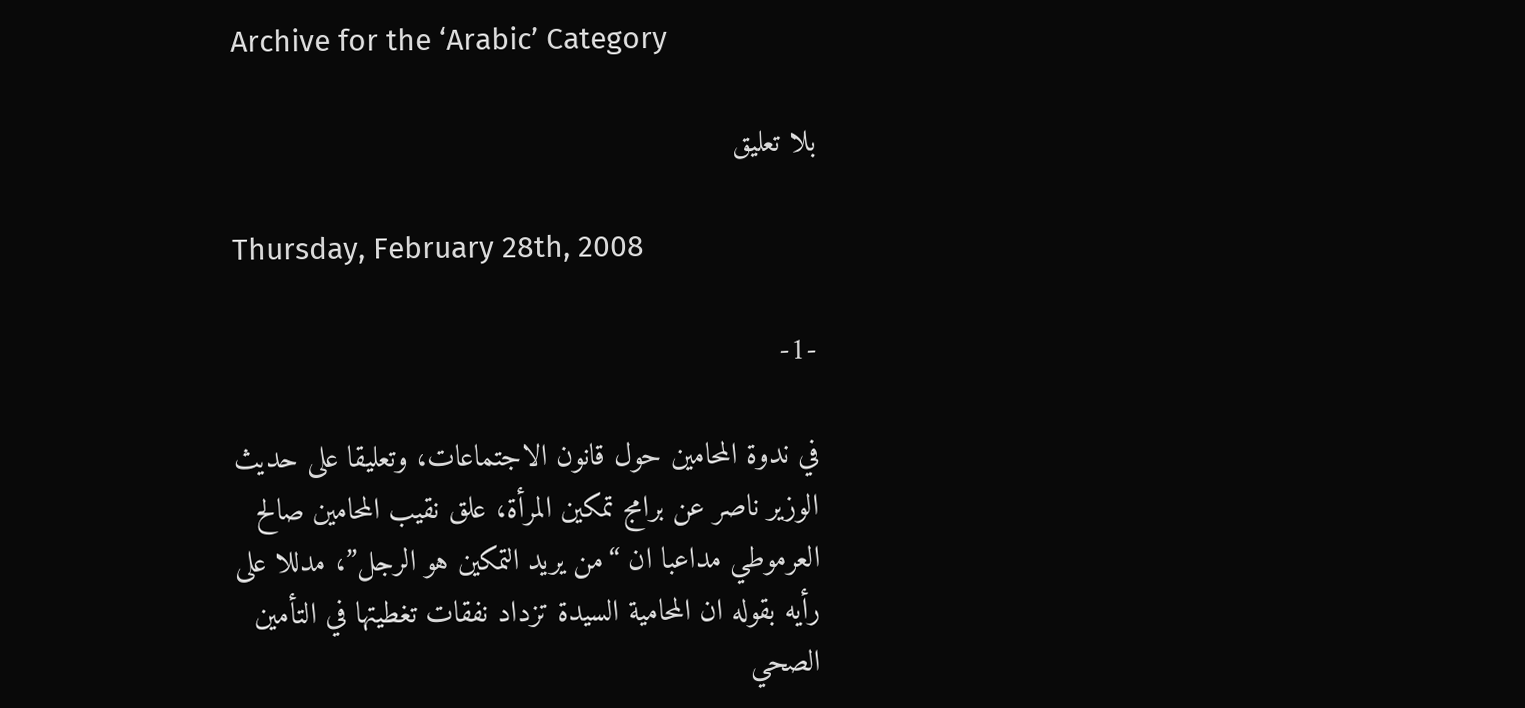Archive for the ‘Arabic’ Category

بلا تعليق

Thursday, February 28th, 2008

-1-

في ندوة المحامين حول قانون الاجتماعات، وتعليقا على حديث الوزير ناصر عن برامج تمكين المرأة، علق نقيب المحامين صالح العرموطي مداعبا ان “من يريد التمكين هو الرجل”، مدللا على رأيه بقوله ان المحامية السيدة تزداد نفقات تغطيتها في التأمين الصحي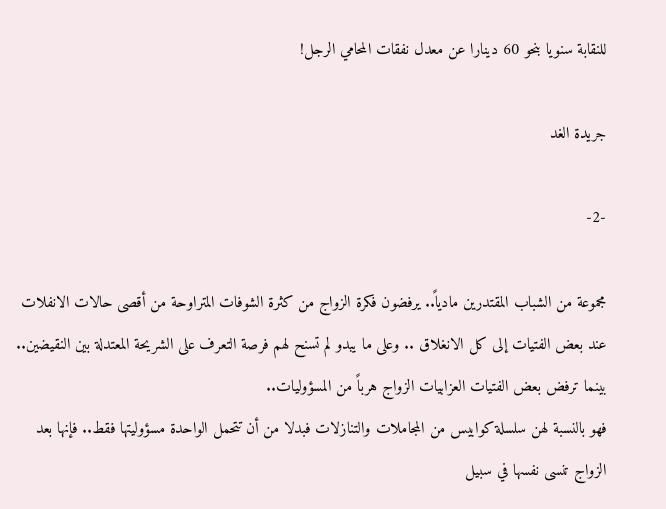للنقابة سنويا بنحو 60 دينارا عن معدل نفقات المحامي الرجل!

جريدة الغد

-2-

مجموعة من الشباب المقتدرين مادياً.. يرفضون فكرة الزواج من كثرة الشوفات المتراوحة من أقصى حالات الانفلات عند بعض الفتيات إلى كل الانغلاق .. وعلى ما يبدو لم تسنح لهم فرصة التعرف على الشريحة المعتدلة بين النقيضين..
بينما ترفض بعض الفتيات العزابيات الزواج هرباً من المسؤوليات..
فهو بالنسبة لهن سلسلة كوابيس من المجاملات والتنازلات فبدلا من أن تتحمل الواحدة مسؤوليتها فقط.. فإنها بعد الزواج تنسى نفسها في سبيل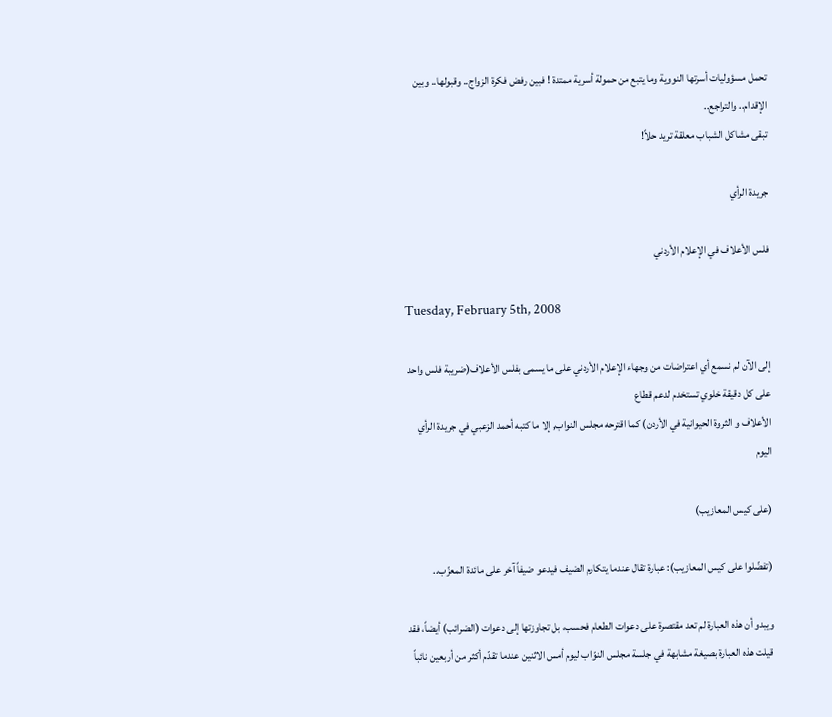تحمل مسؤوليات أسرتها النووية وما يتبع من حمولة أسرية ممتدة ! فبين رفض فكرة الزواج.. وقبولها.. وبين الإقدام.. والتراجع..
تبقى مشاكل الشباب معلقة تريد حلاً!

جريدة الرأي

فلس الأعلاف في الإعلام الأردني

Tuesday, February 5th, 2008

إلى الآن لم نسمع أي اعتراضات من وجهاء الإعلام الأردني على ما يسمى بفلس الأعلاف(ضريبة فلس واحد على كل دقيقة خلوي تستخدم لدعم قطاع
الأعلاف و الثروة الحيوانية في الأردن) كما اقترحه مجلس النواب, إلا ما كتبه أحمد الزعبي في جريدة الرأي اليوم

(على كيس المعازيب)

(تفضّلوا على كيس المعازيب): عبارة تقال عندما يتكارم الضيف فيدعو ضيفاً آخر على مائدة المعزّب..

ويبدو أن هذه العبارة لم تعد مقتصرة على دعوات الطعام فحسب، بل تجاوزتها إلى دعوات (الضرائب) أيضاً، فقد قيلت هذه العبارة بصيغة مشابهة في جلسة مجلس النوّاب ليوم أمس الاثنين عندما تقدّم أكثر من أربعين نائباً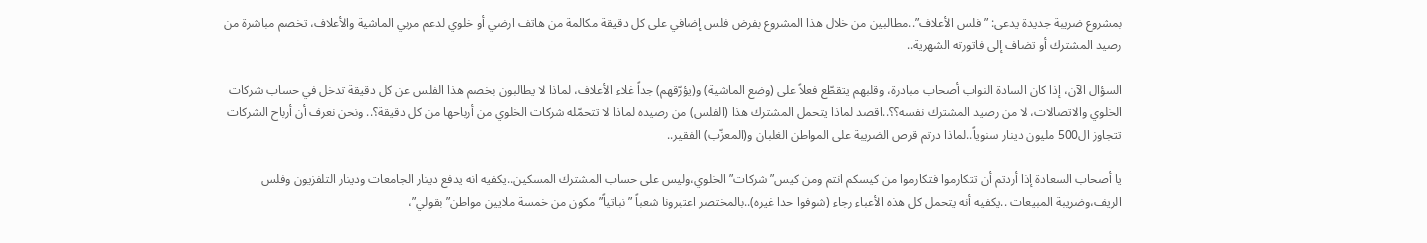بمشروع ضريبة جديدة يدعى: ” فلس الأعلاف”..مطالبين من خلال هذا المشروع بفرض فلس إضافي على كل دقيقة مكالمة من هاتف ارضي أو خلوي لدعم مربي الماشية والأعلاف، تخصم مباشرة من رصيد المشترك أو تضاف إلى فاتورته الشهرية..

السؤال الآن، إذا كان السادة النواب أصحاب مبادرة، وقلبهم يتقطّع فعلاً على (وضع الماشية) و(يؤرّقهم) جداً غلاء الأعلاف، لماذا لا يطالبون بخصم هذا الفلس عن كل دقيقة تدخل في حساب شركات الخلوي والاتصالات، لا من رصيد المشترك نفسه؟؟..اقصد لماذا يتحمل المشترك هذا (الفلس) من رصيده لماذا لا تتحمّله شركات الخلوي من أرباحها من كل دقيقة؟.. ونحن نعرف أن أرباح الشركات تتجاوز ال500 مليون دينار سنوياً..لماذا درتم قرص الضريبة على المواطن الغلبان و(المعزّب) الفقير..

يا أصحاب السعادة إذا أردتم أن تتكارموا فتكارموا من كيسكم انتم ومن كيس” شركات” الخلوي،وليس على حساب المشترك المسكين..يكفيه انه يدفع دينار الجامعات ودينار التلفزيون وفلس الريف،وضريبة المبيعات ..يكفيه أنه يتحمل كل هذه الأعباء رجاء (شوفوا حدا غيره)..بالمختصر اعتبرونا شعباً ”نباتياً”مكون من خمسة ملايين مواطن” بقولي”،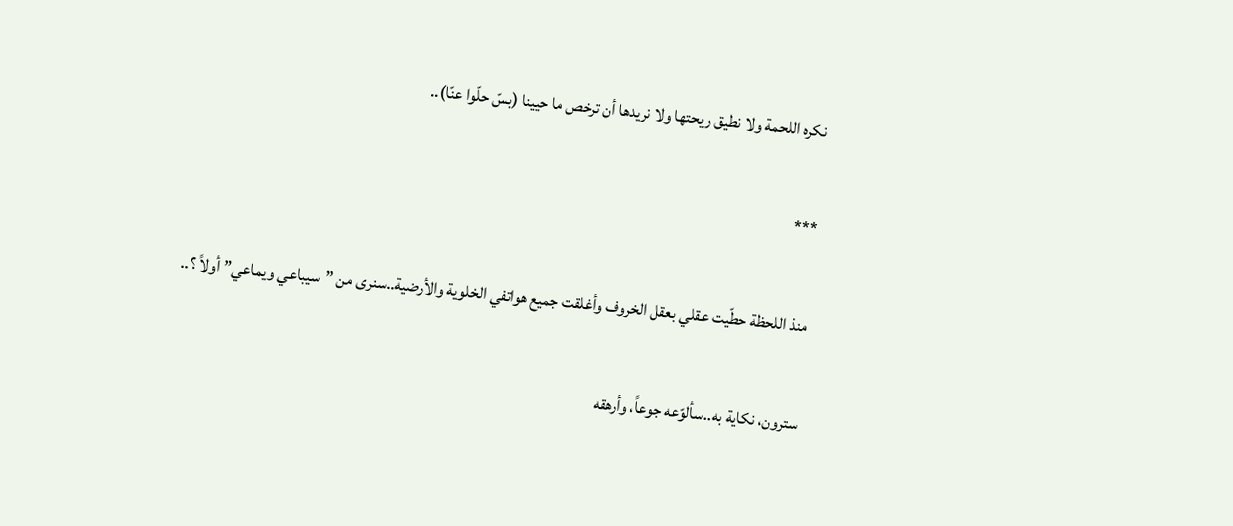نكره اللحمة ولا نطيق ريحتها ولا نريدها أن ترخص ما حيينا (بسّ حلّوا عنّا)..

***

منذ اللحظة حطّيت عقلي بعقل الخروف وأغلقت جميع هواتفي الخلوية والأرضية..سنرى من ”سيباعي ويماعي” أولاً ؟..

سترون، نكاية به..سألوّعه جوعاً، وأرهقه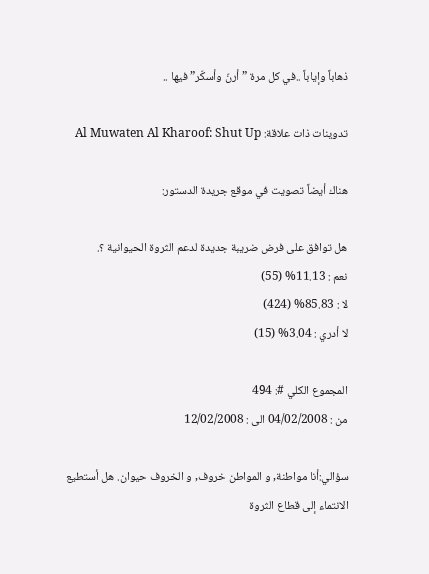ذهاباً وإياباً ..في كل مرة ”أرنّ وأسكّر” فيها ..

تدوينات ذات علاقة: Al Muwaten Al Kharoof: Shut Up

هناك أيضاً تصويت في موقع جريدة الدستور:

هل توافق على فرض ضريبة جديدة لدعم الثروة الحيوانية ؟.
نعم : 11.13% (55)
لا : 85.83% (424)
لا أدري : 3.04% (15)

المجموع الكلي #: 494
من : 04/02/2008 الى : 12/02/2008

سؤالي:أنا مواطنة, و المواطن خروف, و الخروف حيوان. هل أستطيع الانتماء إلى قطاع الثروة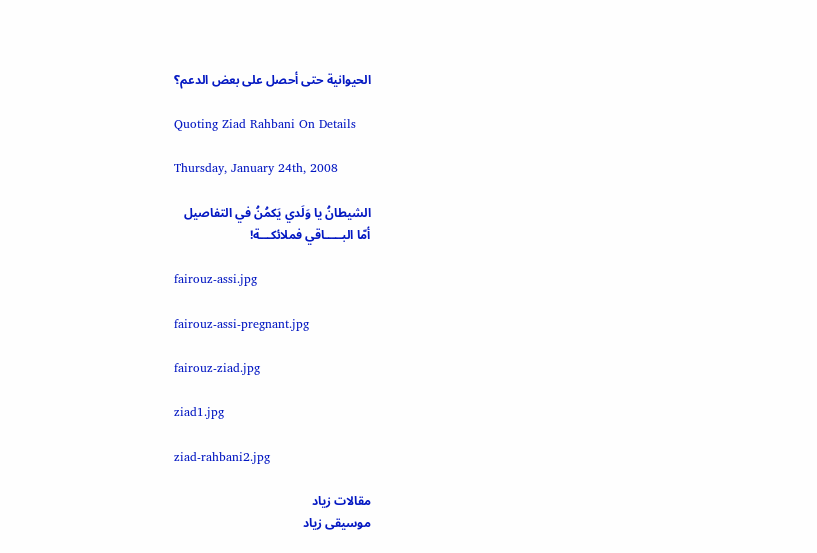الحيوانية حتى أحصل على بعض الدعم؟

Quoting Ziad Rahbani On Details

Thursday, January 24th, 2008

الشيطانُ يا وَلَدي يَكمُنُ في التفاصيل
أمّا البـــــاقي فملائكـــة!

fairouz-assi.jpg

fairouz-assi-pregnant.jpg

fairouz-ziad.jpg

ziad1.jpg

ziad-rahbani2.jpg

مقالات زياد
موسيقى زياد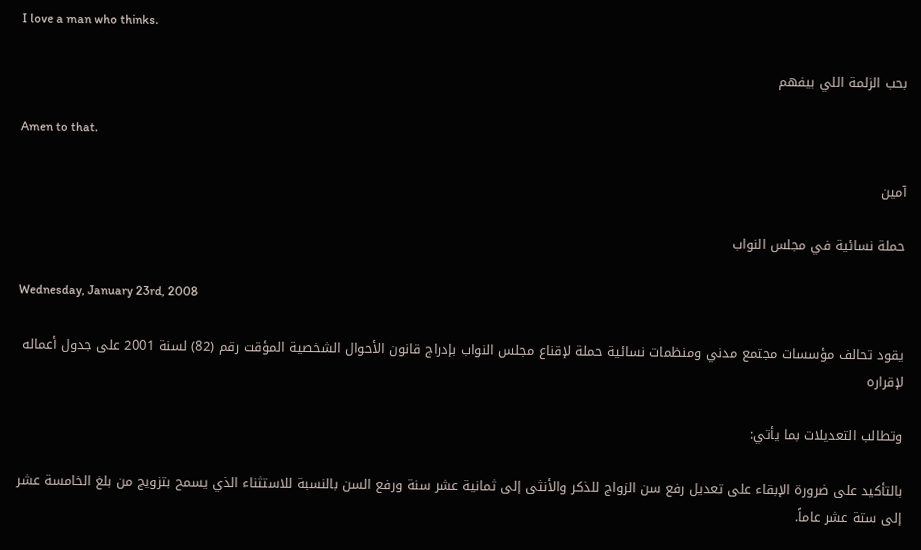I love a man who thinks.

بحب الزلمة اللي بيفهم

Amen to that.

آمين

حملة نسائية في مجلس النواب

Wednesday, January 23rd, 2008

يقود تحالف مؤسسات مجتمع مدني ومنظمات نسائية حملة لإقناع مجلس النواب بإدراج قانون الأحوال الشخصية المؤقت رقم (82) لسنة 2001 على جدول أعماله لإقراره

وتطالب التعديلات بما يأتي:

بالتأكيد على ضرورة الإبقاء على تعديل رفع سن الزواج للذكر والأنثى إلى ثمانية عشر سنة ورفع السن بالنسبة للاستثناء الذي يسمح بتزويج من بلغ الخامسة عشر إلى ستة عشر عاماً.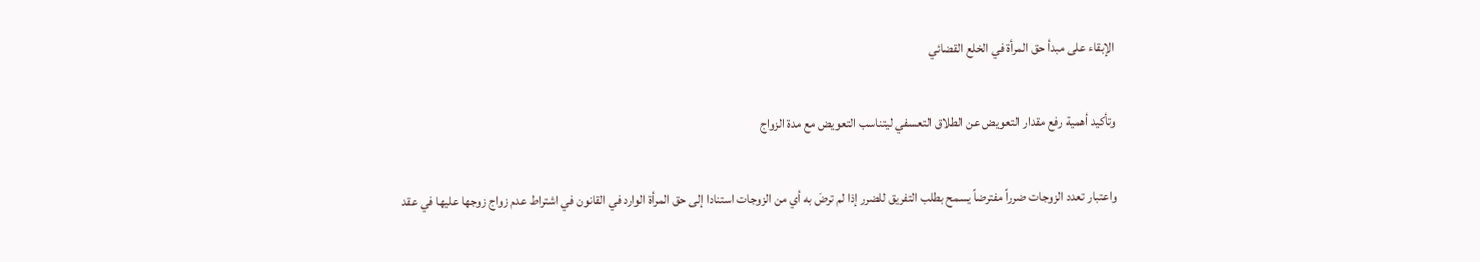الإبقاء على مبدأ حق المرأة في الخلع القضائي

وتأكيد أهمية رفع مقدار التعويض عن الطلاق التعسفي ليتناسب التعويض مع مدة الزواج

واعتبار تعدد الزوجات ضرراً مفترضاً يسمح بطلب التفريق للضرر إذا لم ترضَ به أي من الزوجات استنادا إلى حق المرأة الوارد في القانون في اشتراط عدم زواج زوجها عليها في عقد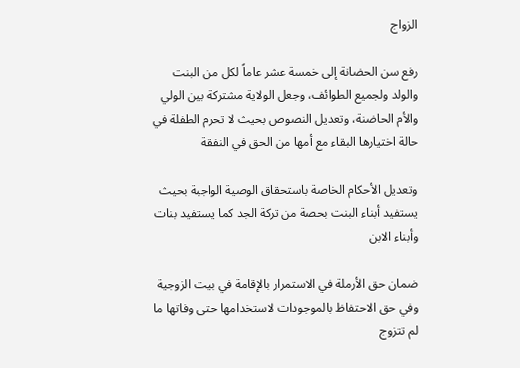الزواج

رفع سن الحضانة إلى خمسة عشر عاماً لكل من البنت والولد ولجميع الطوائف، وجعل الولاية مشتركة بين الولي والأم الحاضنة، وتعديل النصوص بحيث لا تحرم الطفلة في حالة اختيارها البقاء مع أمها من الحق في النفقة

وتعديل الأحكام الخاصة باستحقاق الوصية الواجبة بحيث يستفيد أبناء البنت بحصة من تركة الجد كما يستفيد بنات وأبناء الابن

ضمان حق الأرملة في الاستمرار بالإقامة في بيت الزوجية وفي حق الاحتفاظ بالموجودات لاستخدامها حتى وفاتها ما لم تتزوج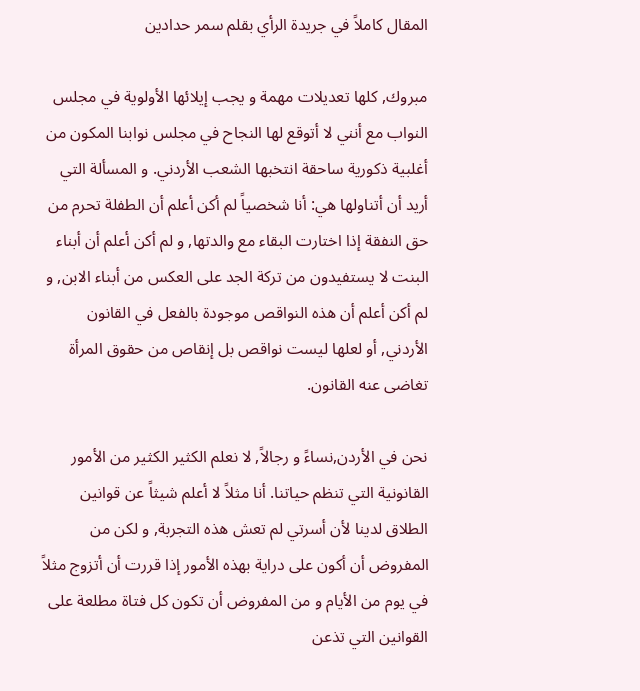المقال كاملاً في جريدة الرأي بقلم سمر حدادين

مبروك, كلها تعديلات مهمة و يجب إيلائها الأولوية في مجلس النواب مع أنني لا أتوقع لها النجاح في مجلس نوابنا المكون من أغلبية ذكورية ساحقة انتخبها الشعب الأردني. و المسألة التي أريد أن أتناولها هي: أنا شخصياً لم أكن أعلم أن الطفلة تحرم من حق النفقة إذا اختارت البقاء مع والدتها, و لم أكن أعلم أن أبناء البنت لا يستفيدون من تركة الجد على العكس من أبناء الابن, و لم أكن أعلم أن هذه النواقص موجودة بالفعل في القانون الأردني, أو لعلها ليست نواقص بل إنقاص من حقوق المرأة تغاضى عنه القانون.

نحن في الأردن,نساءً و رجالاً, لا نعلم الكثير الكثير من الأمور القانونية التي تنظم حياتنا. أنا مثلاً لا أعلم شيثاً عن قوانين الطلاق لدينا لأن أسرتي لم تعش هذه التجربة, و لكن من المفروض أن أكون على دراية بهذه الأمور إذا قررت أن أتزوج مثلاً في يوم من الأيام و من المفروض أن تكون كل فتاة مطلعة على القوانين التي تذعن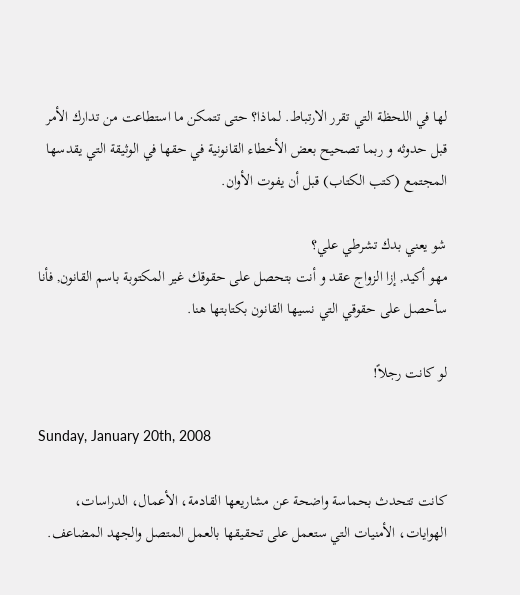لها في اللحظة التي تقرر الارتباط. لماذا؟ حتى تتمكن ما استطاعت من تدارك الأمر قبل حدوثه و ربما تصحيح بعض الأخطاء القانونية في حقها في الوثيقة التي يقدسها المجتمع (كتب الكتاب) قبل أن يفوت الأوان.

شو يعني بدك تشرطي علي؟
مهو أكيد, إزا الزواج عقد و أنت بتحصل على حقوقك غير المكتوبة باسم القانون, فأنا سأحصل على حقوقي التي نسيها القانون بكتابتها هنا.

لو كانت رجلاً!

Sunday, January 20th, 2008

كانت تتحدث بحماسة واضحة عن مشاريعها القادمة، الأعمال، الدراسات، الهوايات، الأمنيات التي ستعمل على تحقيقها بالعمل المتصل والجهد المضاعف.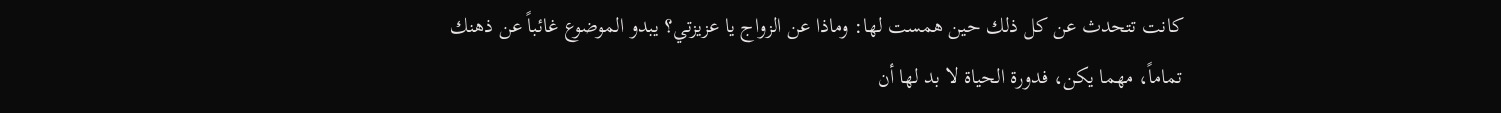كانت تتحدث عن كل ذلك حين همست لها: وماذا عن الزواج يا عزيزتي؟ يبدو الموضوع غائباً عن ذهنك تماماً، مهما يكن، فدورة الحياة لا بد لها أن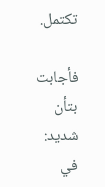تكتمل.

فأجابت بتأن شديد: في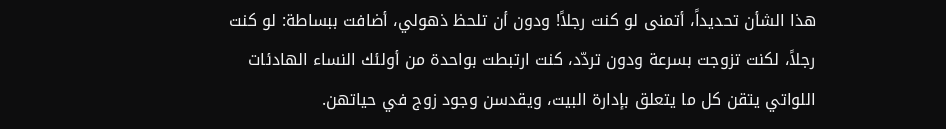هذا الشأن تحديداً، أتمنى لو كنت رجلاً! ودون أن تلحظ ذهولي، أضافت ببساطة: لو كنت رجلاً، لكنت تزوجت بسرعة ودون تردّد، كنت ارتبطت بواحدة من أولئك النساء الهادئات اللواتي يتقن كل ما يتعلق بإدارة البيت، ويقدسن وجود زوج في حياتهن.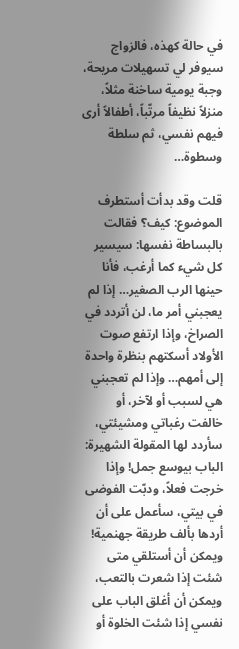في حالة كهذه، فالزواج سيوفر لي تسهيلات مريحة، وجبة يومية ساخنة مثلاً، منزلاً نظيفاً مرتّباً، أطفالاً أرى فيهم نفسي، ثم سلطة وسطوة…

قلت وقد بدأت أستطرف الموضوع: كيف؟ فقالت بالبساطة نفسها: سيسير كل شيء كما أرغب، فأنا حينها الرب الصغير… إذا لم يعجبني أمر ما، لن أتردد في الصراخ، وإذا ارتفع صوت الأولاد أسكتهم بنظرة واحدة إلى أمهم… وإذا لم تعجبني هي لسبب أو لآخر، أو خالفت رغباتي ومشيئتي، سأردد لها المقولة الشهيرة: الباب بيوسع جمل! وإذا خرجت فعلاً، ودبّت الفوضى في بيتي، سأعمل على أن أردها بألف طريقة جهنمية! ويمكن أن أستلقي متى شئت إذا شعرت بالتعب، ويمكن أن أغلق الباب على نفسي إذا شئت الخلوة أو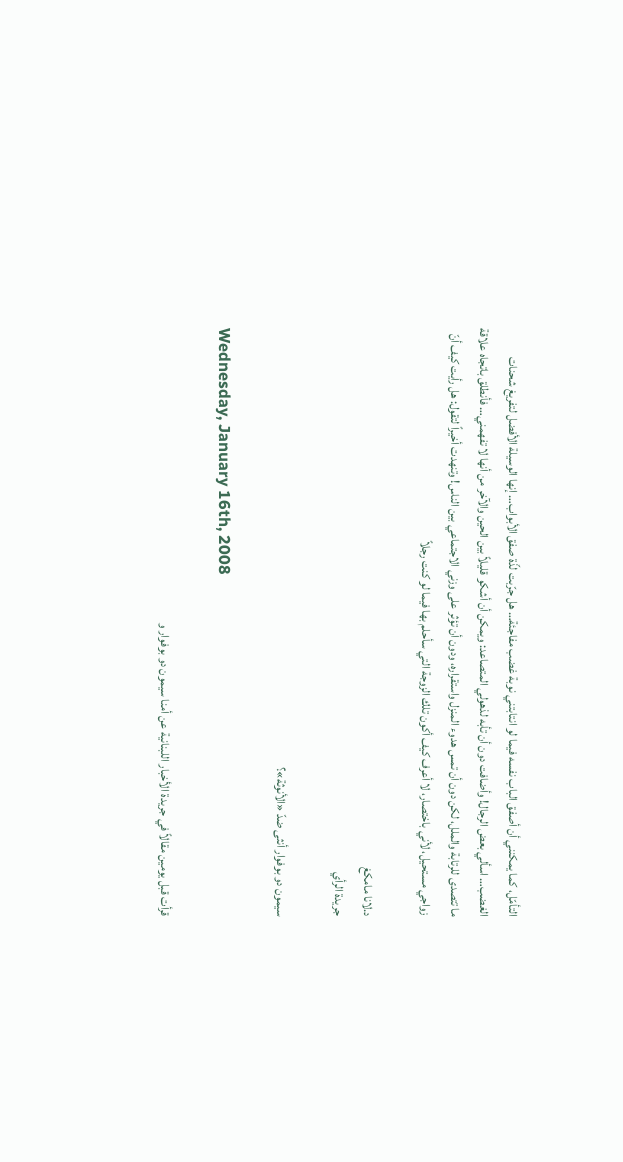التأمّل، كما يمكنني أن أصفق الباب نفسه فيما لو انتابتني نوبة غضب مفاجئة… هل جرّبت لذّة صفق الأبواب… إنها الوسيلة الأفضل لتفريغ شحنات الغضب… اسألي بعض الرجال! وأضافت دون أن تأبه لذهولي المتصاعد: ويمكن أن أشكو قليلاً بين الحين والآخر من أنها لا تفهمني… فأنطلق باتجاه علاقة ما تتصدى للرتابة والملل، لكن دون أن تمس هدوء المنزل واستقراره، ودون أن تؤثر على وزني الاجتماعي بين الناس! وتنهدت أخيراً لتقول: هل رأيت كيف أنّ زواجي مستحيل، لأني باختصار، لا أعرف كيف أكون تلك الزوجة التي سأحلم بها فيما لو كنت رجلاً

د.لانا مامكغ
جريدة الرأي

سيمون دو بوفوار أنثى ضدّ «الأنوثة»؟

Wednesday, January 16th, 2008

قرأت قبل يومين مقالاً في جريدة الأخبار اللبنانية عن أمنا سيمون دو بوفوار و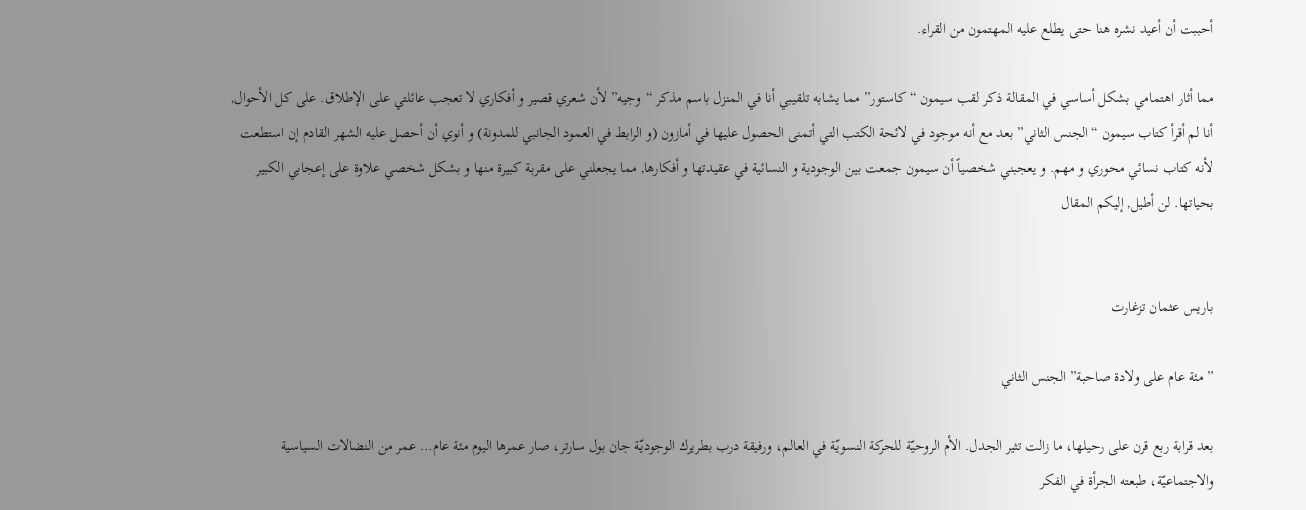أحببت أن أعيد نشره هنا حتى يطلع عليه المهتمون من القراء.

مما أثار اهتمامي بشكل أساسي في المقالة ذكر لقب سيمون “كاستور” مما يشابه تلقيبي أنا في المنزل باسم مذكر “وجيه” لأن شعري قصير و أفكاري لا تعجب عائلتي على الإطلاق. على كل الأحوال, أنا لم أقرأ كتاب سيمون “الجنس الثاني” بعد مع أنه موجود في لائحة الكتب التي أتمنى الحصول عليها في أمازون (و الرابط في العمود الجانبي للمدونة) و أنوي أن أحصل عليه الشهر القادم إن استطعت لأنه كتاب نسائي محوري و مهم. و يعجبني شخصياً أن سيمون جمعت بين الوجودية و النسائية في عقيدتها و أفكارها, مما يجعلني على مقربة كبيرة منها و بشكل شخصي علاوة على إعجابي الكبير بحياتها. لن أطيل, إليكم المقال


باريس عثمان تزغارت

” مئة عام على ولادة صاحبة” الجنس الثاني

بعد قرابة ربع قرن على رحيلها، ما زالت تثير الجدل. الأم الروحيّة للحركة النسويّة في العالم، ورفيقة درب بطريرك الوجوديّة جان بول سارتر، صار عمرها اليوم مئة عام… عمر من النضالات السياسية والاجتماعيّة، طبعته الجرأة في الفكر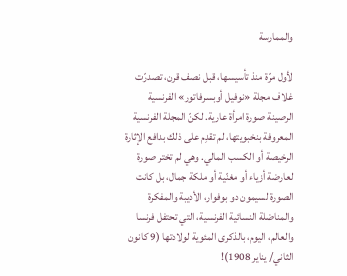والممارسة

لأول مرّة منذ تأسيسها، قبل نصف قرن، تصدرّت غلاف مجلة «نوفيل أوبسرفاتور» الفرنسية الرصينة صورة امرأة عارية. لكنّ المجلة الفرنسية المعروفة بنخبويتها، لم تقدِم على ذلك بدافع الإثارة الرخيصة أو الكسب المالي. وهي لم تختر صورة لعارضة أزياء أو مغنّية أو ملكة جمال، بل كانت الصورة لسيمون دو بوفوار، الأديبة والمفكرة والمناضلة النسائية الفرنسية، التي تحتفل فرنسا والعالم، اليوم، بالذكرى المئوية لولادتها (9 كانون الثاني/ يناير 1908)!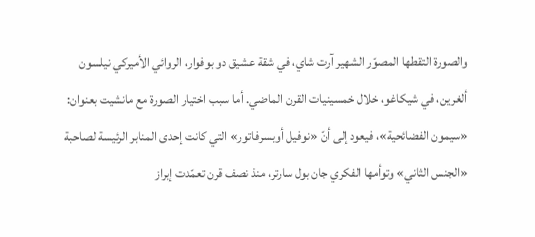والصورة التقطها المصوّر الشهير آرت شاي، في شقة عشيق دو بوفوار، الروائي الأميركي نيلسون ألغرين، في شيكاغو، خلال خمسينيات القرن الماضي. أما سبب اختيار الصورة مع مانشيت بعنوان: «سيمون الفضائحية»، فيعود إلى أنّ «نوفيل أوبسرفاتور» التي كانت إحدى المنابر الرئيسة لصاحبة «الجنس الثاني» وتوأمها الفكري جان بول سارتر، منذ نصف قرن تعمّدت إبراز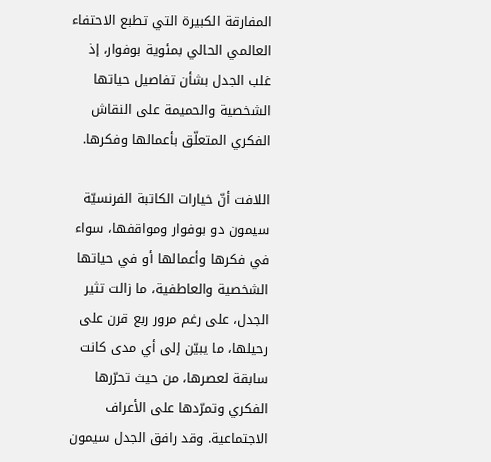المفارقة الكبيرة التي تطبع الاحتفاء العالمي الحالي بمئوية بوفوار، إذ غلب الجدل بشأن تفاصيل حياتها الشخصية والحميمة على النقاش الفكري المتعلّق بأعمالها وفكرها.

اللافت أنّ خيارات الكاتبة الفرنسيّة سيمون دو بوفوار ومواقفها، سواء في فكرها وأعمالها أو في حياتها الشخصية والعاطفية، ما زالت تثير الجدل، على رغم مرور ربع قرن على رحيلها، ما يبيّن إلى أي مدى كانت سابقة لعصرها، من حيث تحرّرها الفكري وتمرّدها على الأعراف الاجتماعية. وقد رافق الجدل سيمون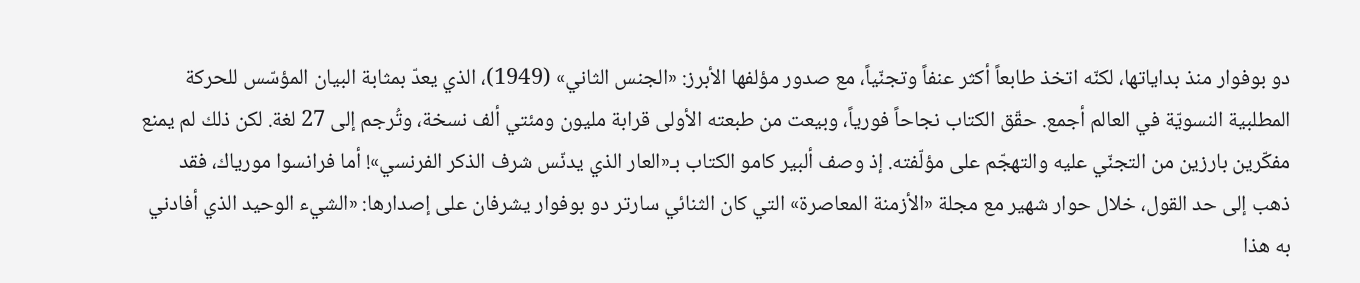دو بوفوار منذ بداياتها، لكنّه اتخذ طابعاً أكثر عنفاً وتجنّياً، مع صدور مؤلفها الأبرز: «الجنس الثاني» (1949)، الذي يعدّ بمثابة البيان المؤسّس للحركة المطلبية النسويّة في العالم أجمع. حقّق الكتاب نجاحاً فورياً، وبيعت من طبعته الأولى قرابة مليون ومئتي ألف نسخة، وتُرجم إلى 27 لغة. لكن ذلك لم يمنع مفكّرين بارزين من التجنّي عليه والتهجّم على مؤلّفته. إذ وصف ألبير كامو الكتاب بـ«العار الذي يدنّس شرف الذكر الفرنسي»! أما فرانسوا مورياك، فقد ذهب إلى حد القول، خلال حوار شهير مع مجلة «الأزمنة المعاصرة» التي كان الثنائي سارتر دو بوفوار يشرفان على إصدارها: «الشيء الوحيد الذي أفادني به هذا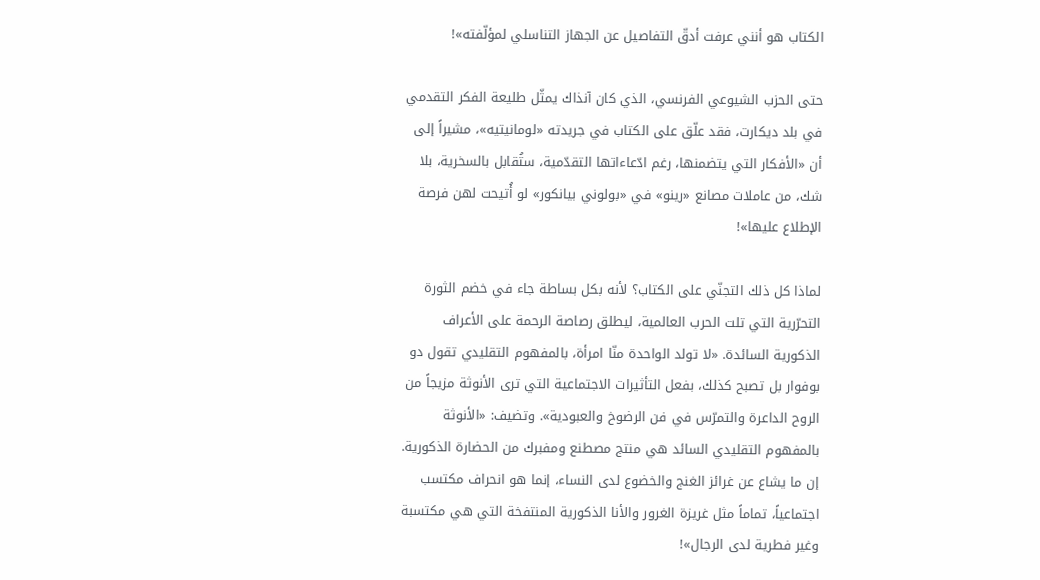الكتاب هو أنني عرفت أدقّ التفاصيل عن الجهاز التناسلي لمؤلّفته»!

حتى الحزب الشيوعي الفرنسي، الذي كان آنذاك يمثّل طليعة الفكر التقدمي في بلد ديكارت، فقد علّق على الكتاب في جريدته «لومانيتيه»، مشيراً إلى أن «الأفكار التي يتضمنها، رغم ادّعاءاتها التقدّمية، ستُقابل بالسخرية، بلا شك، من عاملات مصانع «رينو» في «بولوني بيانكور» لو أُتيحت لهن فرصة الإطلاع عليها»!

لماذا كل ذلك التجنّي على الكتاب؟ لأنه بكل بساطة جاء في خضم الثورة التحرّرية التي تلت الحرب العالمية، ليطلق رصاصة الرحمة على الأعراف الذكورية السائدة. «لا تولد الواحدة منّا امرأة، بالمفهوم التقليدي تقول دو بوفوار بل تصبح كذلك، بفعل التأثيرات الاجتماعية التي ترى الأنوثة مزيجاً من الروح الداعرة والتمرّس في فن الرضوخ والعبودية». وتضيف: «الأنوثة بالمفهوم التقليدي السائد هي منتج مصطنع ومفبرك من الحضارة الذكورية. إن ما يشاع عن غرائز الغنج والخضوع لدى النساء، إنما هو انحراف مكتسب اجتماعياً، تماماً مثل غريزة الغرور والأنا الذكورية المنتفخة التي هي مكتسبة وغير فطرية لدى الرجال»!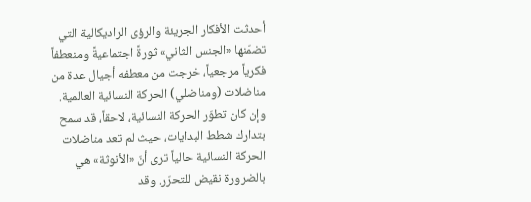أحدثت الأفكار الجريئة والرؤى الراديكالية التي تضمّنها «الجنس الثاني» ثورةً اجتماعيةً ومنعطفاً فكرياً مرجعياً، خرجت من معطفه أجيال عدة من مناضلات (ومناضلي) الحركة النسائية العالمية. وإن كان تطوّر الحركة النسائية، لاحقاً، قد سمح بتدارك شطط البدايات، حيث لم تعد مناضلات الحركة النسائية حالياً ترى أنّ «الأنوثة» هي بالضرورة نقيض للتحرّر. وقد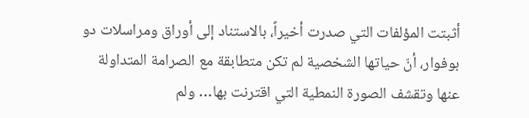أثبتت المؤلفات التي صدرت أخيراً، بالاستناد إلى أوراق ومراسلات دو بوفوار، أنّ حياتها الشخصية لم تكن متطابقة مع الصرامة المتداولة عنها وتقشف الصورة النمطية التي اقترنت بها… ولم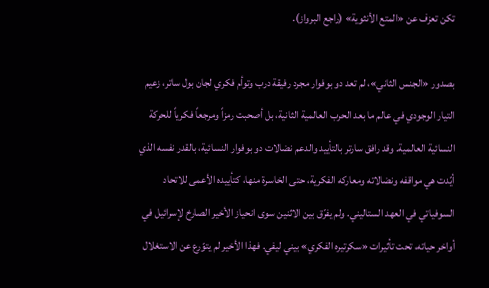تكن تعزف عن «المتع الأنثوية» (راجع البرواز).

بصدور «الجنس الثاني»، لم تعد دو بوفوار مجرد رفيقة درب وتوأم فكري لجان بول ساتر، زعيم التيار الوجودي في عالم ما بعد الحرب العالمية الثانية، بل أصحبت رمزاً ومرجعاً فكرياً للحركة النسائية العالمية. وقد رافق سارتر بالتأييد والدعم نضالات دو بوفوار النسائية، بالقدر نفسه الذي أيّدت هي مواقفه ونضالاته ومعاركه الفكرية، حتى الخاسرة منها، كتأييده الأعمى للاتحاد السوفياتي في العهد الستاليني. ولم يفرّق بين الاثنين سوى انحياز الأخير الصارخ لإسرائيل في أواخر حياته، تحت تأثيرات «سكرتيره الفكري» بيني ليفي. فهذا الأخير لم يتوّرع عن الاستغلال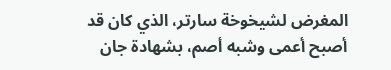المغرض لشيخوخة سارتر، الذي كان قد أصبح أعمى وشبه أصم، بشهادة جان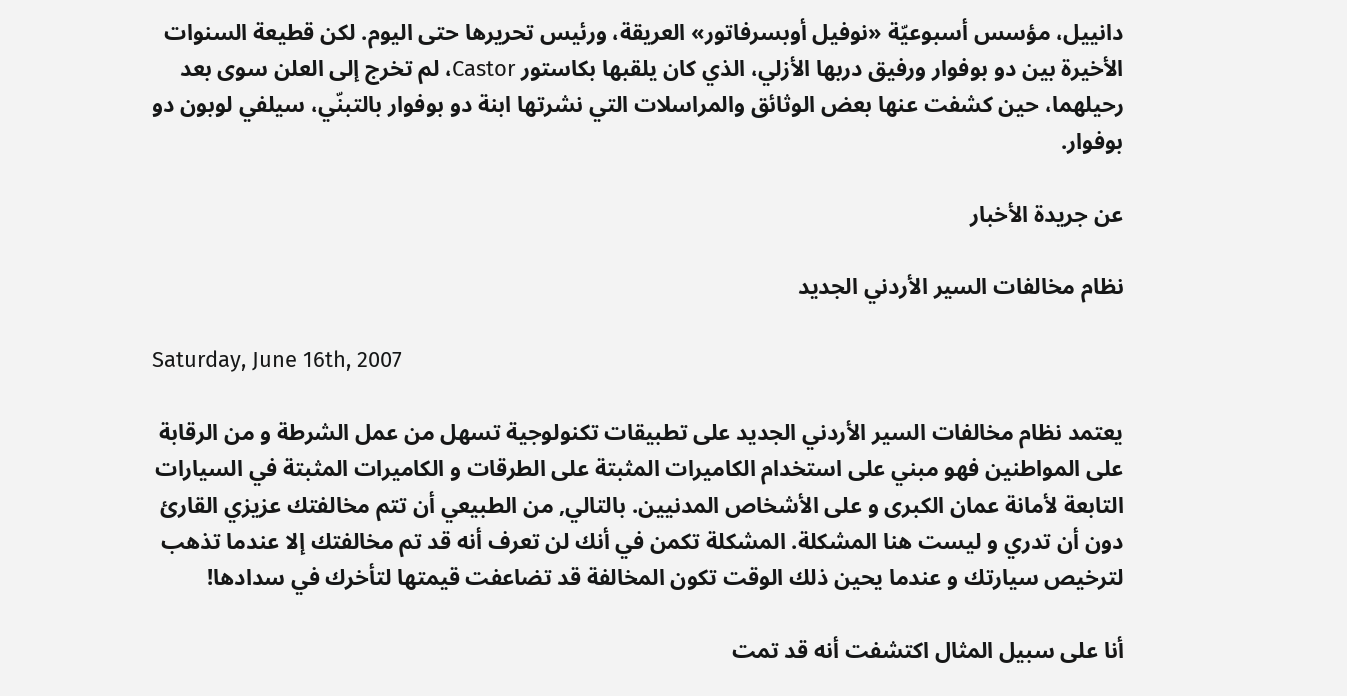دانييل، مؤسس أسبوعيّة «نوفيل أوبسرفاتور» العريقة، ورئيس تحريرها حتى اليوم. لكن قطيعة السنوات الأخيرة بين دو بوفوار ورفيق دربها الأزلي، الذي كان يلقبها بكاستور Castor، لم تخرج إلى العلن سوى بعد رحيلهما، حين كشفت عنها بعض الوثائق والمراسلات التي نشرتها ابنة دو بوفوار بالتبنّي، سيلفي لوبون دو بوفوار.

عن جريدة الأخبار

نظام مخالفات السير الأردني الجديد

Saturday, June 16th, 2007

يعتمد نظام مخالفات السير الأردني الجديد على تطبيقات تكنولوجية تسهل من عمل الشرطة و من الرقابة على المواطنين فهو مبني على استخدام الكاميرات المثبتة على الطرقات و الكاميرات المثبتة في السيارات التابعة لأمانة عمان الكبرى و على الأشخاص المدنيين. بالتالي, من الطبيعي أن تتم مخالفتك عزيزي القارئ دون أن تدري و ليست هنا المشكلة. المشكلة تكمن في أنك لن تعرف أنه قد تم مخالفتك إلا عندما تذهب لترخيص سيارتك و عندما يحين ذلك الوقت تكون المخالفة قد تضاعفت قيمتها لتأخرك في سدادها!

أنا على سبيل المثال اكتشفت أنه قد تمت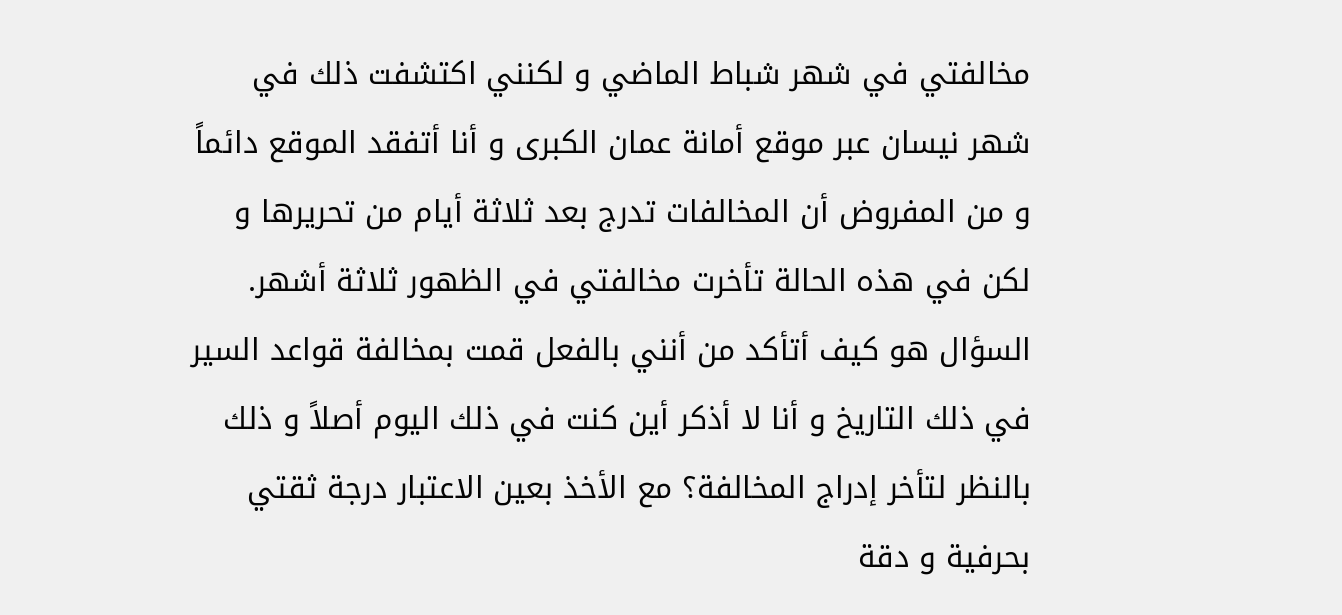مخالفتي في شهر شباط الماضي و لكنني اكتشفت ذلك في شهر نيسان عبر موقع أمانة عمان الكبرى و أنا أتفقد الموقع دائماً و من المفروض أن المخالفات تدرج بعد ثلاثة أيام من تحريرها و لكن في هذه الحالة تأخرت مخالفتي في الظهور ثلاثة أشهر. السؤال هو كيف أتأكد من أنني بالفعل قمت بمخالفة قواعد السير في ذلك التاريخ و أنا لا أذكر أين كنت في ذلك اليوم أصلاً و ذلك بالنظر لتأخر إدراج المخالفة؟ مع الأخذ بعين الاعتبار درجة ثقتي بحرفية و دقة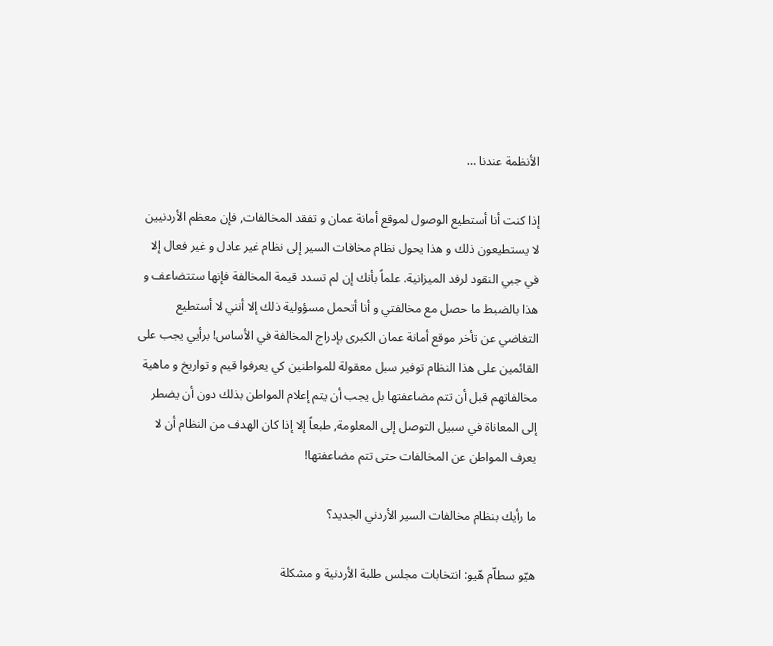الأنظمة عندنا …

إذا كنت أنا أستطيع الوصول لموقع أمانة عمان و تفقد المخالفات, فإن معظم الأردنيين لا يستطيعون ذلك و هذا يحول نظام مخافات السير إلى نظام غير عادل و غير فعال إلا في جبي النقود لرفد الميزانية. علماً بأنك إن لم تسدد قيمة المخالفة فإنها ستتضاعف و هذا بالضبط ما حصل مع مخالفتي و أنا أتحمل مسؤولية ذلك إلا أنني لا أستطيع التغاضي عن تأخر موقع أمانة عمان الكبرى بإدراج المخالفة في الأساس! برأيي يجب على القائمين على هذا النظام توفير سبل معقولة للمواطنين كي يعرفوا قيم و تواريخ و ماهية مخالفاتهم قبل أن تتم مضاعفتها بل يجب أن يتم إعلام المواطن بذلك دون أن يضطر إلى المعاناة في سبيل التوصل إلى المعلومة, طبعاً إلا إذا كان الهدف من النظام أن لا يعرف المواطن عن المخالفات حتى تتم مضاعفتها!

ما رأيك بنظام مخالفات السير الأردني الجديد؟

هيّو سطاّم هّيو: انتخابات مجلس طلبة الأردنية و مشكلة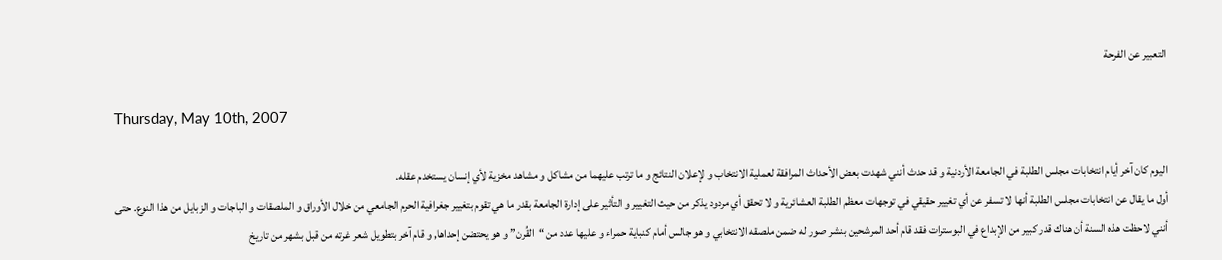التعبير عن الفرحة

Thursday, May 10th, 2007

اليوم كان آخر أيام انتخابات مجلس الطلبة في الجامعة الأردنية و قد حدث أنني شهدت بعض الأحداث المرافقة لعملية الانتخاب و لإعلان النتائج و ما ترتب عليهما من مشاكل و مشاهد مخزية لأي إنسان يستخدم عقله.
أول ما يقال عن انتخابات مجلس الطلبة أنها لا تسفر عن أي تغيير حقيقي في توجهات معظم الطلبة العشائرية و لا تحقق أي مردود يذكر من حيث التغيير و التأثير على إدارة الجامعة بقدر ما هي تقوم بتغيير جغرافية الحرم الجامعي من خلال الأوراق و الملصقات و الباجات و الزبايل من هذا النوع. حتى أنني لاحظت هذه السنة أن هناك قدر كبير من الإبداع في البوسترات فقد قام أحد المرشحين بنشر صور له ضمن ملصقه الانتخابي و هو جالس أمام كنباية حمراء و عليها عدد من “القُرن” و هو يحتضن إحداها, و قام آخر بتطويل شعر غرته من قبل بشهر من تاريخ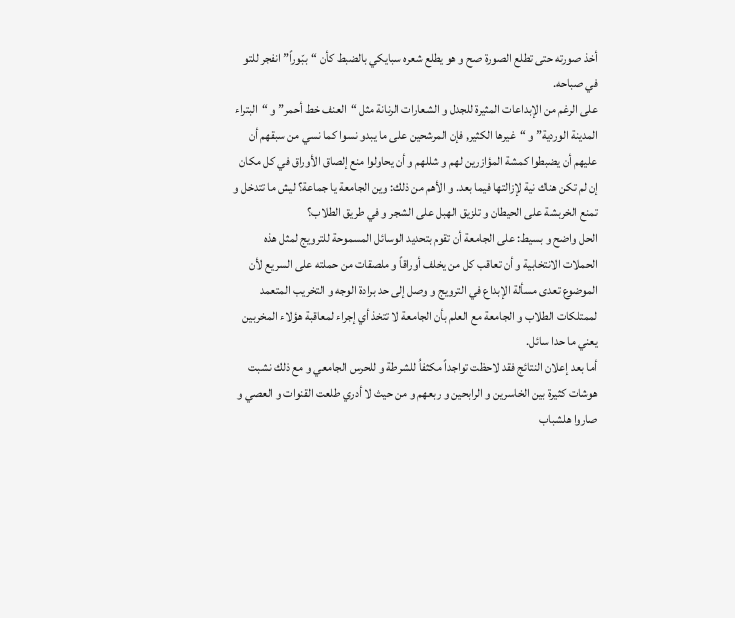أخذ صورته حتى تطلع الصورة صح و هو يطلع شعره سبايكي بالضبط كأن “ببّوراً” انفجر للتو في صباحه.
على الرغم من الإبداعات المثيرة للجدل و الشعارات الرنانة مثل “العنف خط أحمر” و “البتراء المدينة الوردية” و “غيرها الكثير, فإن المرشحين على ما يبدو نسوا كما نسي من سبقهم أن عليهم أن يضبطوا كمشة المؤازرين لهم و شللهم و أن يحاولوا منع إلصاق الأوراق في كل مكان إن لم تكن هناك نية لإزالتها فيما بعد. و الأهم من ذلك: وين الجامعة يا جماعة؟ ليش ما تتدخل و تمنع الخربشة على الحيطان و تلزيق الهبل على الشجر و في طريق الطلاب؟
الحل واضح و بسيط: على الجامعة أن تقوم بتحديد الوسائل المسموحة للترويج لمثل هذه الحملات الانتخابية و أن تعاقب كل من يخلف أوراقاً و ملصقات من حملته على السريع لأن الموضوع تعدى مسألة الإبداع في الترويج و وصل إلى حد برادة الوجه و التخريب المتعمد لممتلكات الطلاب و الجامعة مع العلم بأن الجامعة لا تتخذ أي إجراء لمعاقبة هؤلاء المخربين يعني ما حدا سائل.
أما بعد إعلان النتائج فقد لاحظت تواجداً مكثفاُ للشرطة و للحرس الجامعي و مع ذلك نشبت هوشات كثيرة بين الخاسرين و الرابحين و ربعهم و من حيث لا أدري طلعت القنوات و العصي و صاروا هلشباب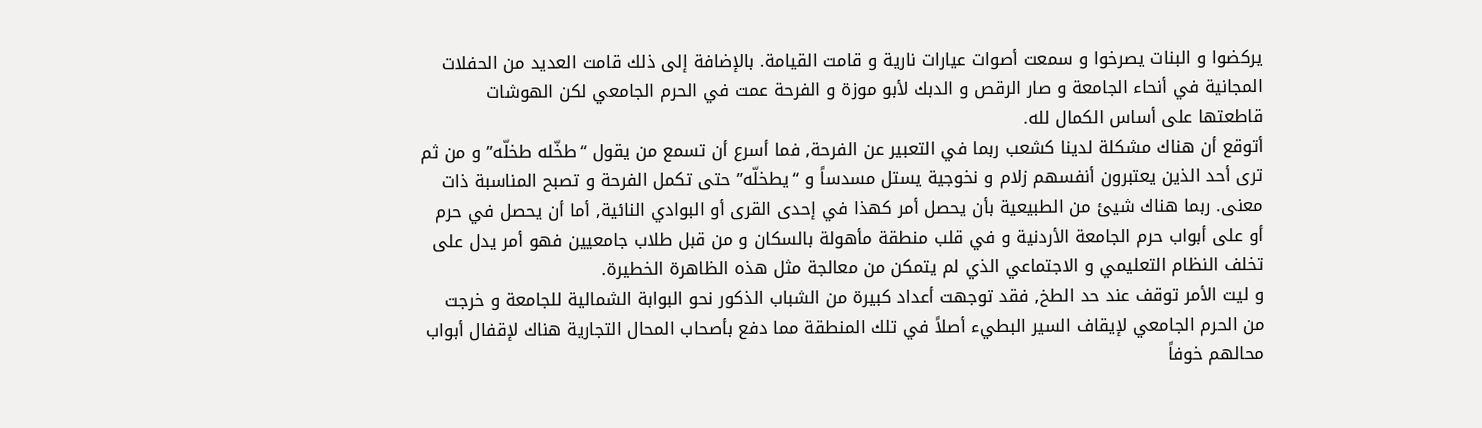يركضوا و البنات يصرخوا و سمعت أصوات عيارات نارية و قامت القيامة. بالإضافة إلى ذلك قامت العديد من الحفلات المجانية في أنحاء الجامعة و صار الرقص و الدبك لأبو موزة و الفرحة عمت في الحرم الجامعي لكن الهوشات قاطعتها على أساس الكمال لله.
أتوقع أن هناك مشكلة لدينا كشعب ربما في التعبير عن الفرحة, فما أسرع أن تسمع من يقول “طخّله طخلّه” و من ثم ترى أحد الذين يعتبرون أنفسهم زلام و نخوجية يستل مسدساً و “يطخلّه” حتى تكمل الفرحة و تصبح المناسبة ذات معنى. ربما هناك شيئ من الطبيعية بأن يحصل أمر كهذا في إحدى القرى أو البوادي النائية, أما أن يحصل في حرم أو على أبواب حرم الجامعة الأردنية و في قلب منطقة مأهولة بالسكان و من قبل طلاب جامعيين فهو أمر يدل على تخلف النظام التعليمي و الاجتماعي الذي لم يتمكن من معالجة مثل هذه الظاهرة الخطيرة.
و ليت الأمر توقف عند حد الطخ, فقد توجهت أعداد كبيرة من الشباب الذكور نحو البوابة الشمالية للجامعة و خرجت من الحرم الجامعي لإيقاف السير البطيء أصلاً في تلك المنطقة مما دفع بأصحاب المحال التجارية هناك لإقفال أبواب محالهم خوفاً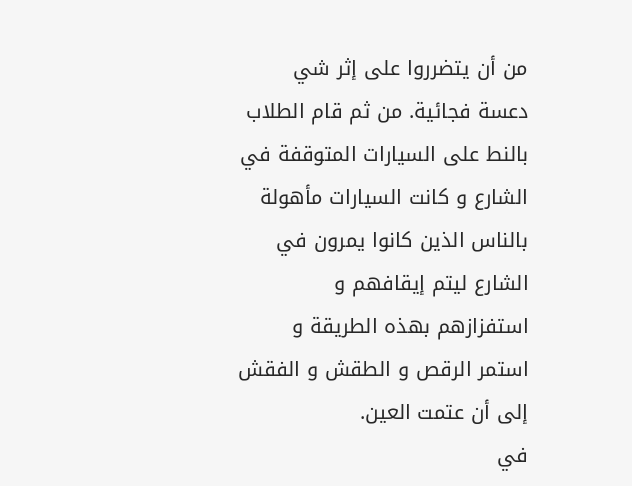من أن يتضرروا على إثر شي دعسة فجائية. من ثم قام الطلاب بالنط على السيارات المتوقفة في الشارع و كانت السيارات مأهولة بالناس الذين كانوا يمرون في الشارع ليتم إيقافهم و استفزازهم بهذه الطريقة و استمر الرقص و الطقش و الفقش إلى أن عتمت العين.
في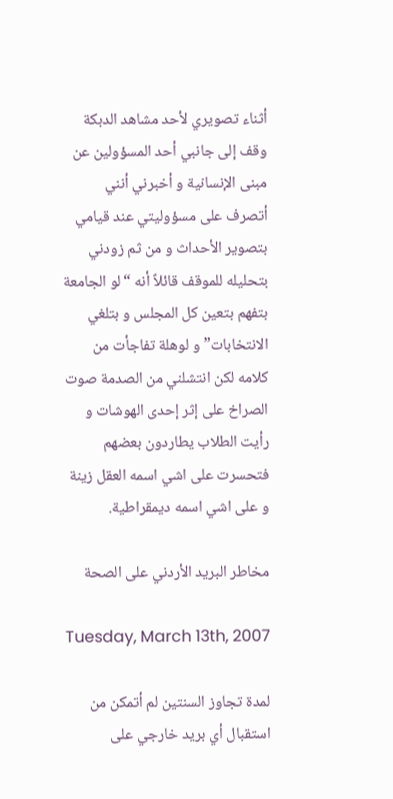أثناء تصويري لأحد مشاهد الدبكة وقف إلى جانبي أحد المسؤولين عن مبنى الإنسانية و أخبرني أنني أتصرف على مسؤوليتي عند قيامي بتصوير الأحداث و من ثم زودني بتحليله للموقف قائلاً أنه “لو الجامعة بتفهم بتعين كل المجلس و بتلغي الانتخابات” و لوهلة تفاجأت من كلامه لكن انتشلني من الصدمة صوت الصراخ على إثر إحدى الهوشات و رأيت الطلاب يطاردون بعضهم فتحسرت على اشي اسمه العقل زينة و على اشي اسمه ديمقراطية.

مخاطر البريد الأردني على الصحة

Tuesday, March 13th, 2007

لمدة تجاوز السنتين لم أتمكن من استقبال أي بريد خارجي على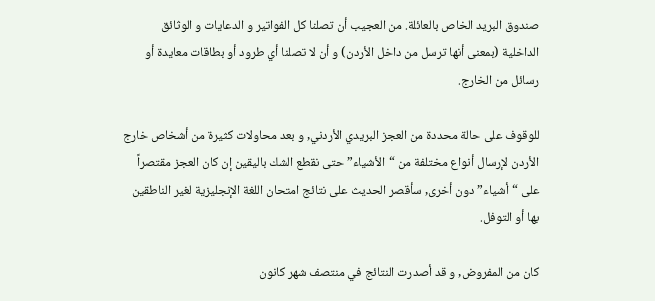صندوق البريد الخاص بالعائلة. من العجيب أن تصلنا كل الفواتير و الدعايات و الوثائق الداخلية (بمعنى أنها ترسل من داخل الأردن) و أن لا تصلنا أي طرود أو بطاقات معايدة أو رسائل من الخارج.

للوقوف على حالة محددة من العجز البريدي الأردني, و بعد محاولات كثيرة من أشخاص خارج الأردن لإرسال أنواع مختلفة من “الأشياء” حتى نقطع الشك باليقين إن كان العجز مقتصراً على “أشياء” دون أخرى, سأقصر الحديث على نتائج امتحان اللغة الإنجليزية لغير الناطقين بها أو التوفل.

كان من المفروض, و قد أصدرت النتائج في منتصف شهر كانون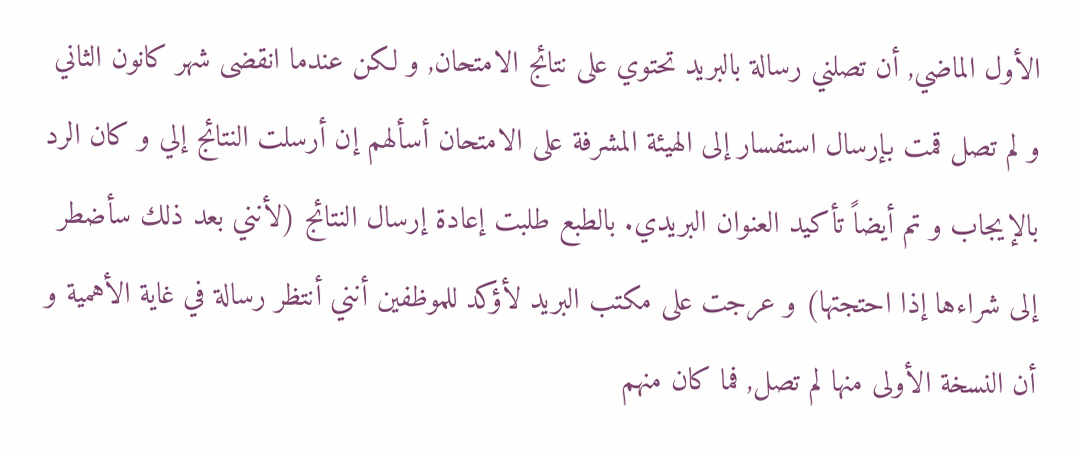الأول الماضي, أن تصلني رسالة بالبريد تحتوي على نتائج الامتحان, و لكن عندما انقضى شهر كانون الثاني و لم تصل قمت بإرسال استفسار إلى الهيئة المشرفة على الامتحان أسألهم إن أرسلت النتائج إلي و كان الرد بالإيجاب و تم أيضاً تأكيد العنوان البريدي. بالطبع طلبت إعادة إرسال النتائج (لأنني بعد ذلك سأضطر إلى شراءها إذا احتجتها) و عرجت على مكتب البريد لأؤكد للموظفين أنني أنتظر رسالة في غاية الأهمية و أن النسخة الأولى منها لم تصل, فما كان منهم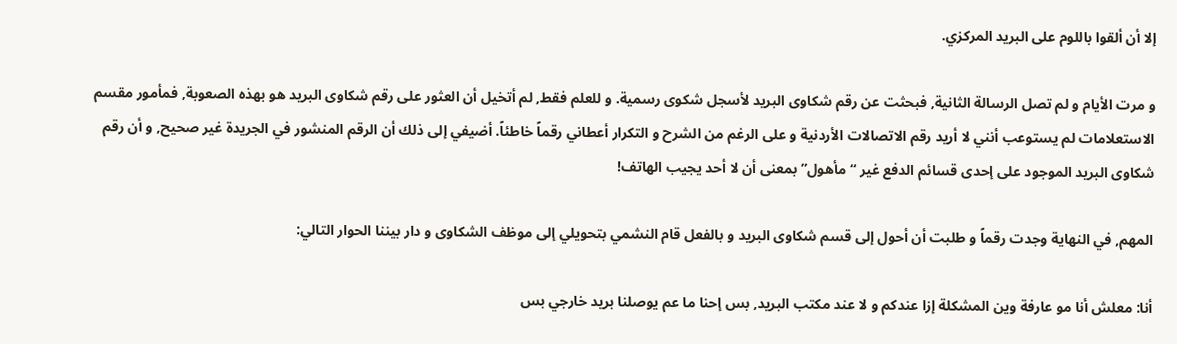إلا أن ألقوا باللوم على البريد المركزي.

و مرت الأيام و لم تصل الرسالة الثانية, فبحثت عن رقم شكاوى البريد لأسجل شكوى رسمية. و للعلم فقط, لم أتخيل أن العثور على رقم شكاوى البريد هو بهذه الصعوبة, فمأمور مقسم الاستعلامات لم يستوعب أنني لا أريد رقم الاتصالات الأردنية و على الرغم من الشرح و التكرار أعطاني رقماً خاطئاً. أضيفي إلى ذلك أن الرقم المنشور في الجريدة غير صحيح, و أن رقم شكاوى البريد الموجود على إحدى قسائم الدفع غير “مأهول” بمعنى أن لا أحد يجيب الهاتف!

المهم, في النهاية وجدت رقماً و طلبت أن أحول إلى قسم شكاوى البريد و بالفعل قام النشمي بتحويلي إلى موظف الشكاوى و دار بيننا الحوار التالي:

أنا: معلش أنا مو عارفة وين المشكلة إزا عندكم و لا عند مكتب البريد, بس إحنا ما عم يوصلنا بريد خارجي بس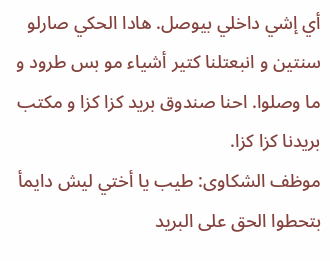أي إشي داخلي بيوصل. هادا الحكي صارلو سنتين و انبعتلنا كتير أشياء مو بس طرود و ما وصلوا. احنا صندوق بريد كزا كزا و مكتب بريدنا كزا كزا.
موظف الشكاوى: طيب يا أختي ليش دايمأ بتحطوا الحق على البريد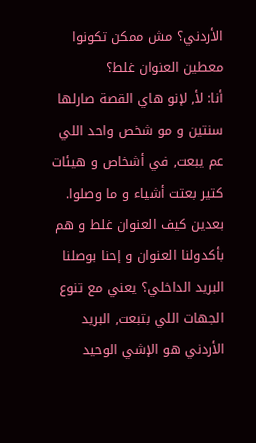الأردني؟ مش ممكن تكونوا معطين العنوان غلط؟
أنا: لأ, لإنو هاي القصة صارلها سنتين و مو شخص واحد اللي عم يبعت, في أشخاص و هيئات كتير بعتت أشياء و ما وصلوا. بعدين كيف العنوان غلط و هم بأكدولنا العنوان و إحنا بوصلنا البريد الداخلي؟ يعني مع تنوع الجهات اللي بتبعت, البريد الأردني هو الإشي الوحيد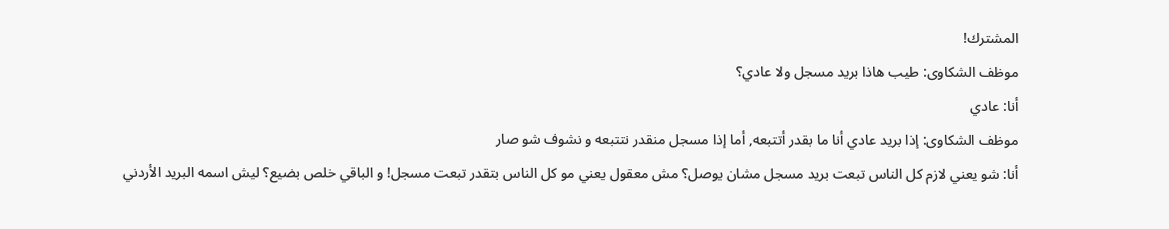المشترك!
موظف الشكاوى: طيب هاذا بريد مسجل ولا عادي؟
أنا: عادي
موظف الشكاوى: إذا بريد عادي أنا ما بقدر أتتبعه, أما إذا مسجل منقدر نتتبعه و نشوف شو صار
أنا: شو يعني لازم كل الناس تبعت بريد مسجل مشان يوصل؟ مش معقول يعني مو كل الناس بتقدر تبعت مسجل! و الباقي خلص بضيع؟ ليش اسمه البريد الأردني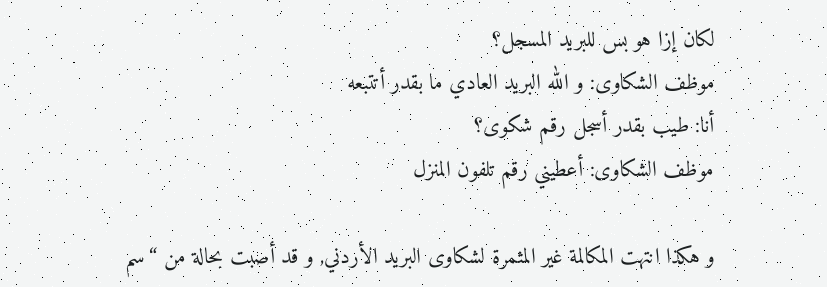لكان إزا هو بس للبريد المسجل؟
موظف الشكاوى: و الله البريد العادي ما بقدر أتتبعه
أنا: طيب بقدر أسجل رقم شكوى؟
موظف الشكاوى: أعطيني رقم تلفون المنزل

و هكذا انتهت المكالمة غير المثمرة لشكاوى البريد الأردني, و قد أصبت بحالة من “سم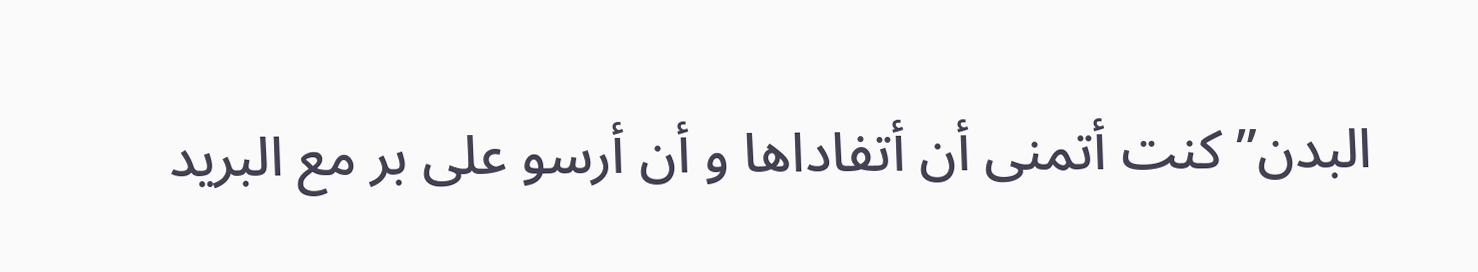البدن” كنت أتمنى أن أتفاداها و أن أرسو على بر مع البريد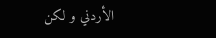الأردني و لكن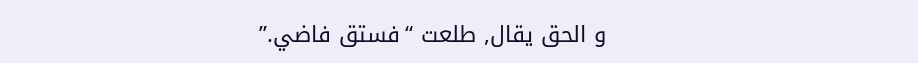و الحق يقال, طلعت “فستق فاضي.”